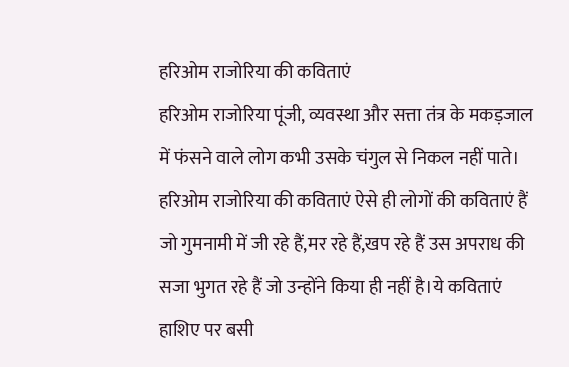हरिओम राजोरिया की कविताएं
हरिओम राजोरिया पूंजी, व्यवस्था और सत्ता तंत्र के मकड़जाल में फंसने वाले लोग कभी उसके चंगुल से निकल नहीं पाते। हरिओम राजोरिया की कविताएं ऐसे ही लोगों की कविताएं हैं जो गुमनामी में जी रहे हैं,मर रहे हैं,खप रहे हैं उस अपराध की सजा भुगत रहे हैं जो उन्होंने किया ही नहीं है।ये कविताएं हाशिए पर बसी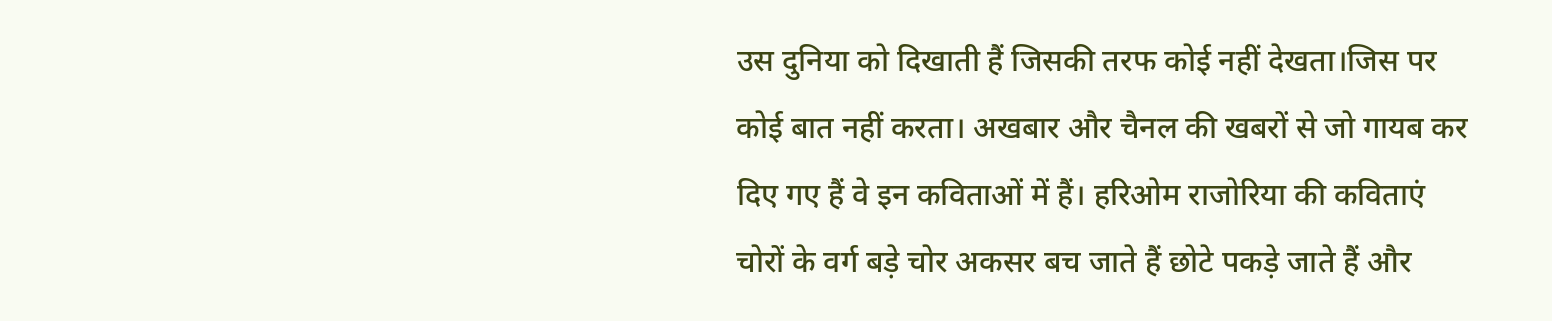उस दुनिया को दिखाती हैं जिसकी तरफ कोई नहीं देखता।जिस पर कोई बात नहीं करता। अखबार और चैनल की खबरों से जो गायब कर दिए गए हैं वे इन कविताओं में हैं। हरिओम राजोरिया की कविताएं चोरों के वर्ग बड़े चोर अकसर बच जाते हैं छोटे पकड़े जाते हैं और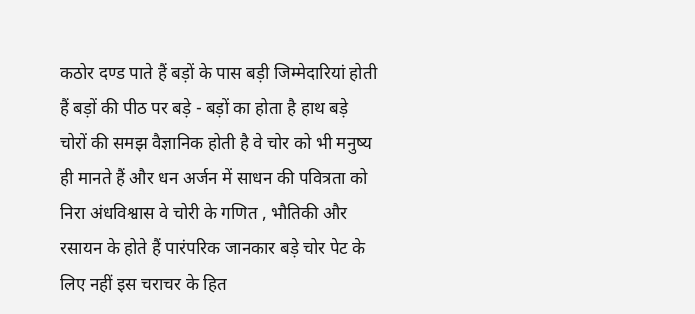कठोर दण्ड पाते हैं बड़ों के पास बड़ी जिम्मेदारियां होती हैं बड़ों की पीठ पर बड़े - बड़ों का होता है हाथ बड़े चोरों की समझ वैज्ञानिक होती है वे चोर को भी मनुष्य ही मानते हैं और धन अर्जन में साधन की पवित्रता को निरा अंधविश्वास वे चोरी के गणित , भौतिकी और रसायन के होते हैं पारंपरिक जानकार बड़े चोर पेट के लिए नहीं इस चराचर के हित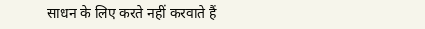साधन के लिए करते नहीं करवाते हैं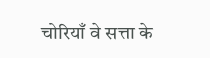चोरियाँ वे सत्ता के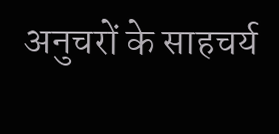अनुचरों के साहचर्य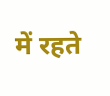में रहते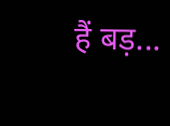हैं बड़...